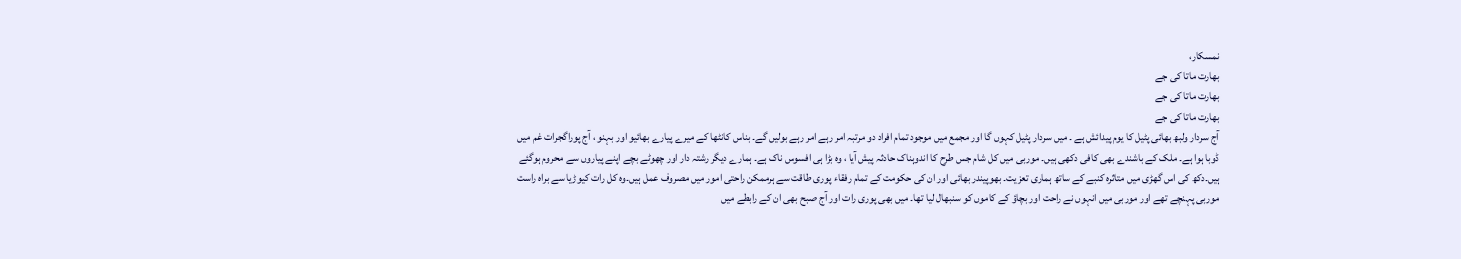نمسکار،
بھارت ماتا کی جے
بھارت ماتا کی جے
بھارت ماتا کی جے
آج سردار ولبھ بھائی پٹیل کا یوم پیدائش ہے ۔ میں سردار پٹیل کہوں گا اور مجمع میں موجود تمام افراد دو مرتبہ امر رہے امر رہے بولیں گے۔ بناس کانٹھا کے میرے پیارے بھائیو اور بہنو ، آج پوراگجرات غم میں ڈوبا ہوا ہے۔ ملک کے باشندے بھی کافی دکھی ہیں۔ موربی میں کل شام جس طرح کا اندوہناک حادثہ پیش آیا ، وہ بڑا ہی افسوس ناک ہے۔ ہمارے دیگر رشتہ دار اور چھوٹے بچے اپنے پیاروں سے محروم ہوگئے ہیں۔دکھ کی اس گھڑی میں متاثرہ کنبے کے ساتھ ہماری تعزیت۔ بھوپیندر بھائی اور ان کی حکومت کے تمام رفقاء پوری طاقت سے ہرممکن راحتی امور میں مصروف عمل ہیں۔وہ کل رات کیوڑیا سے براہ راست موربی پہنچے تھے اور موربی میں انہوں نے راحت اور بچاؤ کے کاموں کو سنبھال لیا تھا۔ میں بھی پوری رات اور آج صبح بھی ان کے رابطے میں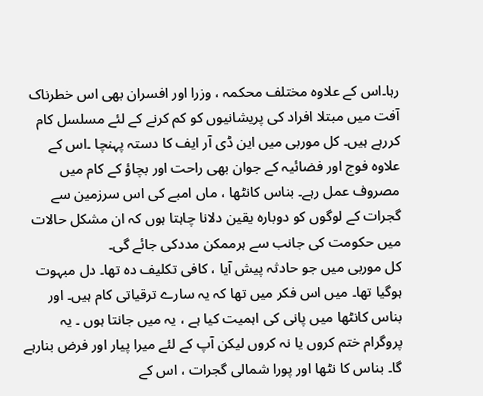رہا۔اس کے علاوہ مختلف محکمہ ، وزرا اور افسران بھی اس خطرناک آفت میں مبتلا افراد کی پریشانیوں کو کم کرنے کے لئے مسلسل کام کررہے ہیں۔ کل موربی میں این ڈی آر ایف کا دستہ پہنچا ۔اس کے علاوہ فوج اور فضائیہ کے جوان بھی راحت اور بچاؤ کے کام میں مصروف عمل رہے۔ بناس کانٹھا ، ماں امبے کی اس سرزمین سے گجرات کے لوگوں کو دوبارہ یقین دلانا چاہتا ہوں کہ ان مشکل حالات میں حکومت کی جانب سے ہرممکن مددکی جائے گی۔
کل موربی میں جو حادثہ پیش آیا ، کافی تکلیف دہ تھا۔ دل مبہوت ہوگیا تھا۔ میں اس فکر میں تھا کہ یہ سارے ترقیاتی کام ہیں۔ اور بناس کانٹھا میں پانی کی اہمیت کیا ہے ، یہ میں جانتا ہوں ۔ یہ پروگرام ختم کروں یا نہ کروں لیکن آپ کے لئے میرا پیار اور فرض بنارہے گا۔ بناس کا نٹھا اور پورا شمالی گجرات ، اس کے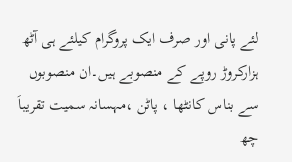لئے پانی اور صرف ایک پروگرام کیلئے ہی آٹھ ہزارکروڑ روپے کے منصوبے ہیں۔ان منصوبوں سے بناس کانٹھا ، پاٹن ،مہسانہ سمیت تقریباَ چھ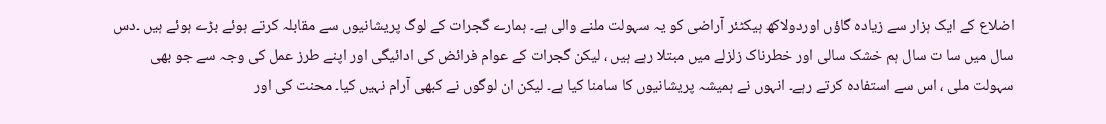اضلاع کے ایک ہزار سے زیادہ گاؤں اوردولاکھ ہیکٹئر آراضی کو یہ سہولت ملنے والی ہے۔ ہمارے گجرات کے لوگ پریشانیوں سے مقابلہ کرتے ہوئے بڑے ہوئے ہیں ۔دس سال میں سا ت سال ہم خشک سالی اور خطرناک زلزلے میں مبتلا رہے ہیں ، لیکن گجرات کے عوام فرائض کی ادائیگی اور اپنے طرز عمل کی وجہ سے جو بھی سہولت ملی ، اس سے استفادہ کرتے رہے۔ انہوں نے ہمیشہ پریشانیوں کا سامنا کیا ہے۔ لیکن ان لوگوں نے کبھی آرام نہیں کیا۔ محنت کی اور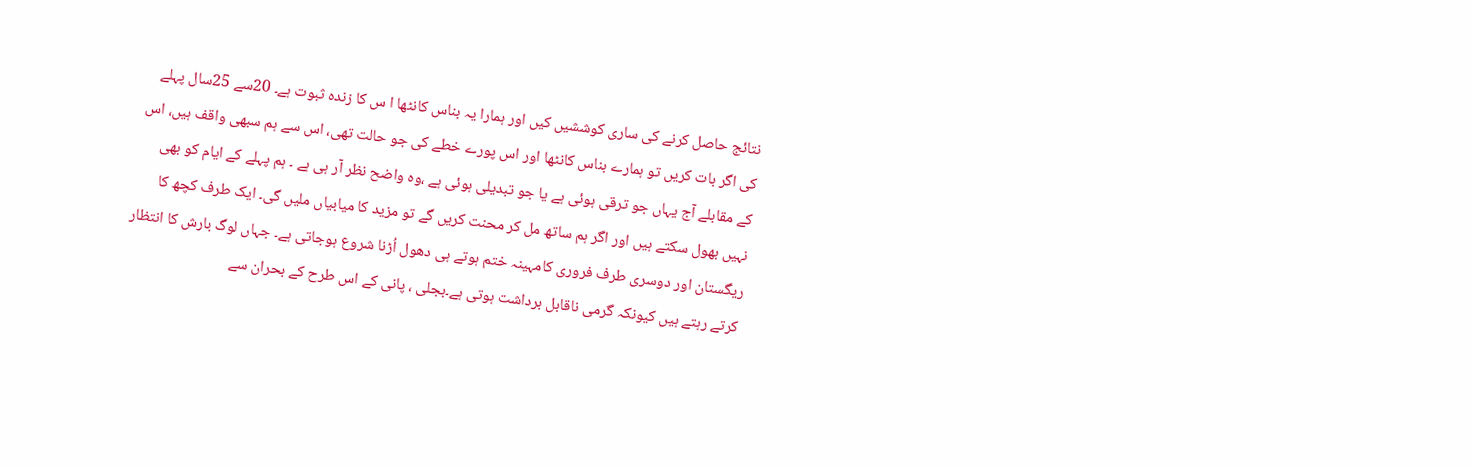نتائج حاصل کرنے کی ساری کوششیں کیں اور ہمارا یہ بناس کانٹھا ا س کا زندہ ثبوت ہے۔ 20سے 25سال پہلے کی اگر بات کریں تو ہمارے بناس کانٹھا اور اس پورے خطے کی جو حالت تھی، اس سے ہم سبھی واقف ہیں، اس کے مقابلے آج یہاں جو ترقی ہوئی ہے یا جو تبدیلی ہوئی ہے ،وہ واضح نظر آر ہی ہے ۔ ہم پہلے کے ایام کو بھی نہیں بھول سکتے ہیں اور اگر ہم ساتھ مل کر محنت کریں گے تو مزید کا میابیاں ملیں گی۔ ایک طرف کچھ کا ریگستان اور دوسری طرف فروری کامہینہ ختم ہوتے ہی دھول اُڑنا شروع ہوجاتی ہے۔ جہاں لوگ بارش کا انتظار کرتے رہتے ہیں کیونکہ گرمی ناقابل برداشت ہوتی ہے۔بجلی ، پانی کے اس طرح کے بحران سے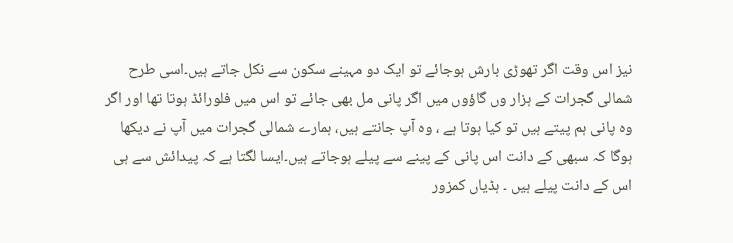نیز اس وقت اگر تھوڑی بارش ہوجائے تو ایک دو مہینے سکون سے نکل جاتے ہیں۔اسی طرح شمالی گجرات کے ہزار وں گاؤوں میں اگر پانی مل بھی جائے تو اس میں فلورائڈ ہوتا تھا اور اگر وہ پانی ہم پیتے ہیں تو کیا ہوتا ہے ، وہ آپ جانتے ہیں، ہمارے شمالی گجرات میں آپ نے دیکھا ہوگا کہ سبھی کے دانت اس پانی کے پینے سے پیلے ہوجاتے ہیں۔ایسا لگتا ہے کہ پیدائش سے ہی اس کے دانت پیلے ہیں ۔ ہڈیاں کمزور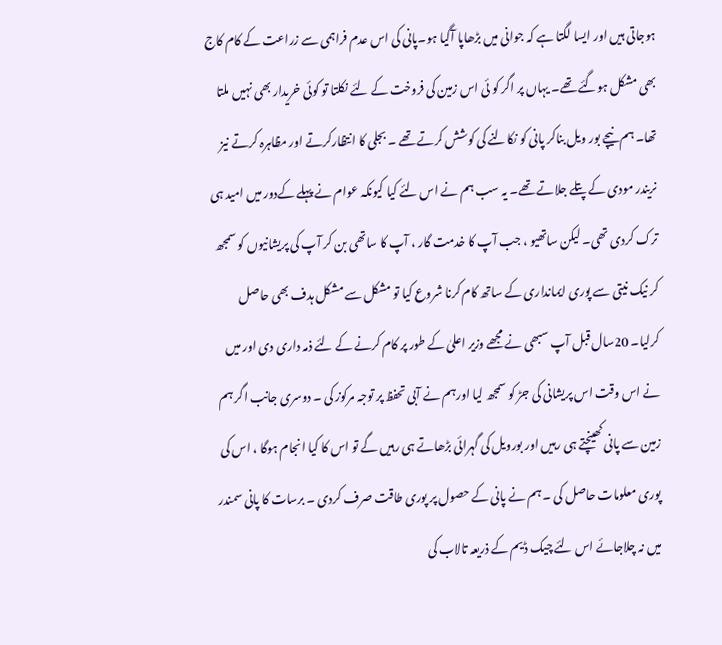ہوجاتی ہیں اور ایسا لگتا ہے کہ جوانی میں بڑھاپا آگیا ہو۔پانی کی اس عدم فراہمی سے زراعت کے کام کاج بھی مشکل ہوگئے تھے۔ یہاں پر اگر کو ئی اس زمین کی فروخت کے لئے نکلتا تو کوئی خریدار بھی نہیں ملتا تھا۔ ہم نیچے بور ویل بناکر پانی کو نکالنے کی کوشش کرتے تھے ۔ بجلی کا انتظارکرتے اور مظاہرہ کرتے نیز نریندر مودی کے پتلے جلاتے تھے۔ یہ سب ہم نے اس لئے کیا کیونکہ عوام نے پہلے کےدور میں امید ہی ترک کردی تھی۔ لیکن ساتھیو ، جب آپ کا خدمت گار ، آپ کا ساتھی بن کر آپ کی پریشانیوں کو سمجھ کر نیک نیتی سے پوری ایمانداری کے ساتھ کام کرنا شروع کیا تو مشکل سے مشکل ہدف بھی حاصل کرلیا۔ 20سال قبل آپ سبھی نے مجھے وزیر اعلیٰ کے طور پر کام کرنے کے لئے ذمہ داری دی اور میں نے اس وقت اس پریشانی کی جڑ کو سمجھ لیا اورہم نے آبی تحفظ پر توجہ مرکوز کی ۔ دوسری جانب اگر ہم زمین سے پانی کھینچتے ہی رہیں اور بورویل کی گہرائی بڑھاتے ہی رہیں گے تو اس کا کیا انجام ہوگا ، اس کی پوری معلومات حاصل کی ۔ ہم نے پانی کے حصول پر پوری طاقت صرف کردی ۔ برسات کا پانی سمندر میں نہ چلاجائے اس لئے چیک ڈیم کے ذریعہ تالاب کی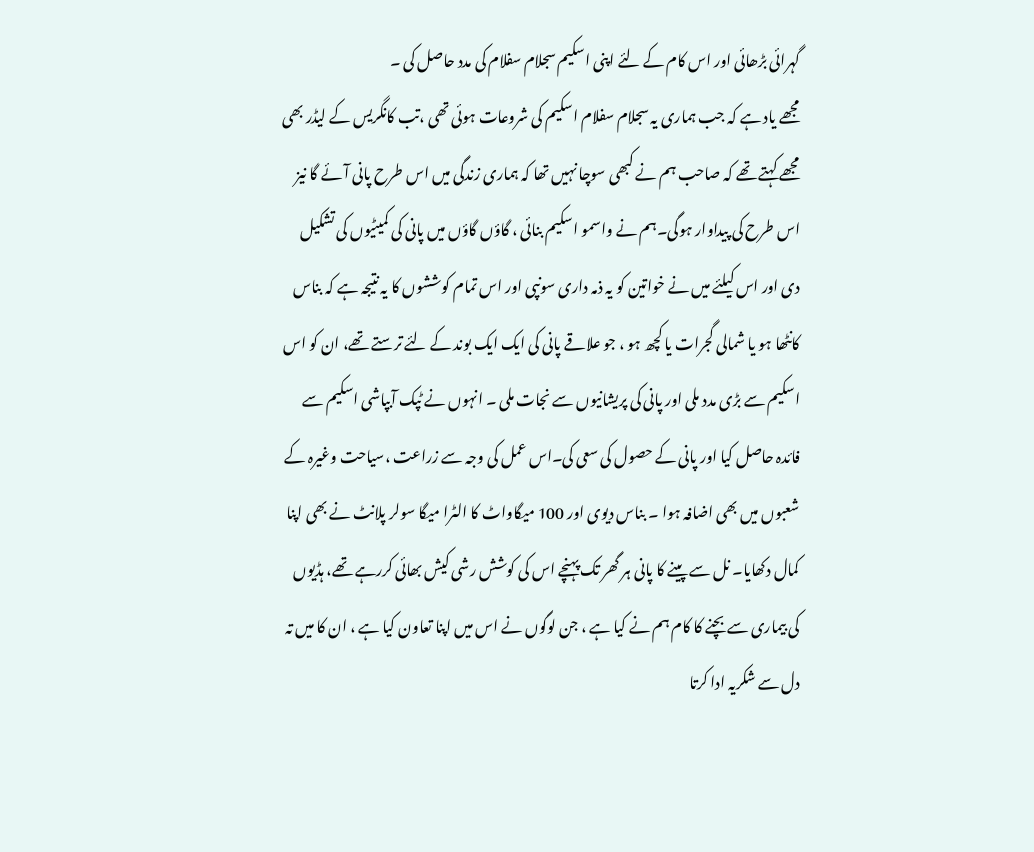گہرائی بڑھائی اور اس کام کے لئے اپنی اسکیم سجلام سفلام کی مدد حاصل کی ۔
مجھے یاد ہے کہ جب ہماری یہ سجلام سفلام اسکیم کی شروعات ہوئی تھی ،تب کانگریس کے لیڈر بھی مجھے کہتے تھے کہ صاحب ہم نے کبھی سوچا نہیں تھا کہ ہماری زندگی میں اس طرح پانی آئے گا نیز اس طرح کی پیداوار ہوگی۔ہم نے واسمو اسکیم بنائی ، گاؤں گاؤں میں پانی کی کمیٹیوں کی تشکیل دی اور اس کیلئے میں نے خواتین کو یہ ذمہ داری سونپی اور اس تمام کوششوں کا یہ نتیجہ ہے کہ بناس کانٹھا ہو یا شمالی گجرات یا کچھ ہو ، جو علاقے پانی کی ایک ایک بوند کے لئے ترستے تھے، ان کو اس اسکیم سے بڑی مدد ملی اور پانی کی پریشانیوں سے نجات ملی ۔ انہوں نے ٹپک آبپاشی اسکیم سے فائدہ حاصل کیا اور پانی کے حصول کی سعی کی۔اس عمل کی وجہ سے زراعت ،سیاحت وغیرہ کے شعبوں میں بھی اضافہ ہوا ۔ بناس دیوی اور 100 میگاواٹ کا الٹرا میگا سولر پلانٹ نے بھی اپنا کمال دکھایا۔ نل سے پینے کا پانی ہر گھر تک پہنچے اس کی کوشش رشی کیش بھائی کررہے تھے، ہڈیوں کی بیماری سے بچنے کا کام ہم نے کیا ہے ، جن لوگوں نے اس میں اپنا تعاون کیا ہے ، ان کا میں تہ دل سے شکریہ ادا کرتا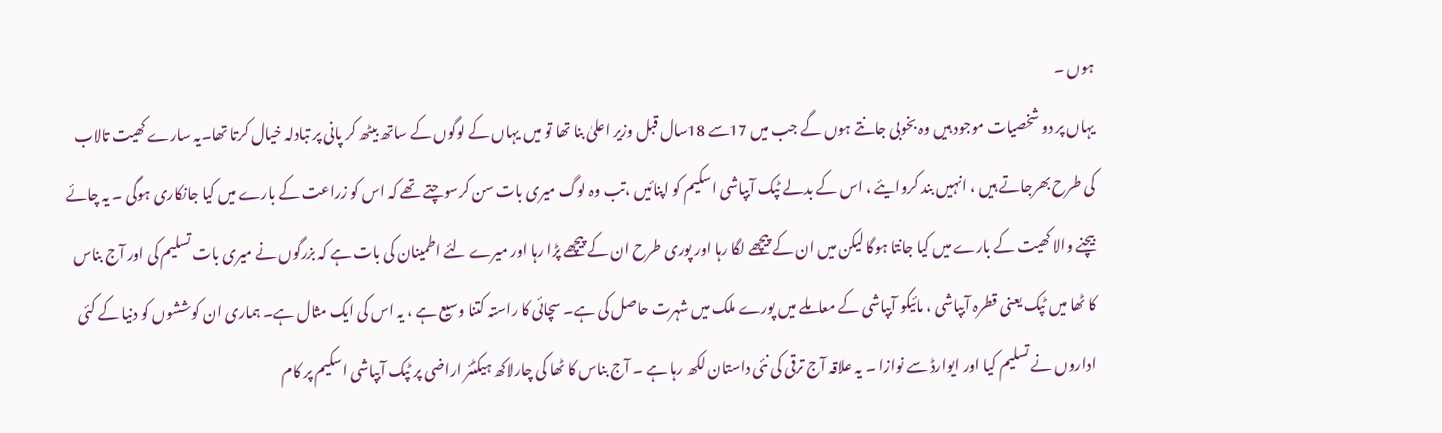ہوں ۔
یہاں پر دو شخصیات موجود ہیں وہ بخوبی جانتے ہوں گے جب میں 17سے 18سال قبل وزیر اعلیٰ بنا تھا تو میں یہاں کے لوگوں کے ساتھ بیٹھ کر پانی پر تبادلہ خیال کرتا تھا۔یہ سارے کھیت تالاب کی طرح بھرجاتے ہیں ، انہیں بند کروایئے ، اس کے بدلے ٹپک آبپاشی اسکیم کو اپنائیں ،تب وہ لوگ میری بات سن کرسوچتے تھے کہ اس کو زراعت کے بارے میں کیا جانکاری ہوگی ۔ یہ چائے بیچنے والا کھیت کے بارے میں کیا جانتا ہوگا لیکن میں ان کے پیچھے لگا رہا اور پوری طرح ان کے پیچھے پڑا رہا اور میرے لئے اطمینان کی بات ہے کہ بزرگوں نے میری بات تسلیم کی اور آج بناس کا ٹھا میں ٹپک یعنی قطرہ آبپاشی ، مائیکو آبپاشی کے معاملے میں پورے ملک میں شہرت حاصل کی ہے۔ سچائی کا راستہ کتنا وسیع ہے ، یہ اس کی ایک مثال ہے۔ ہماری ان کوششوں کو دنیا کے کئی اداروں نے تسلیم کیا اور ایوارڈ سے نوازا ۔ یہ علاقہ آج ترقی کی نئی داستان لکھ رہا ہے ۔ آج بناس کا ٹھا کی چارلاکھ ہیکٹئر اراضی پر ٹپک آبپاشی اسکیم پر کام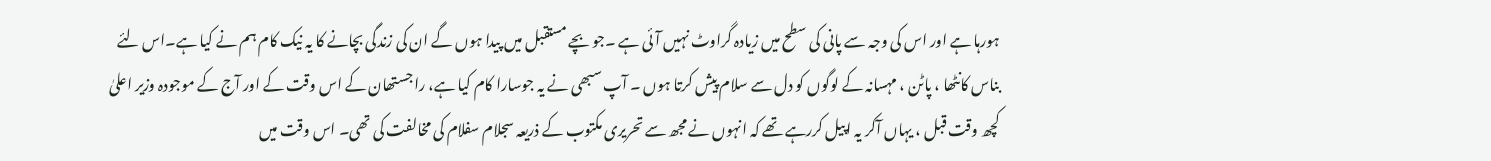ہورہا ہے اور اس کی وجہ سے پانی کی سطح میں زیادہ گراوٹ نہیں آئی ہے ۔جو بچے مستقبل میں پیدا ہوں گے ان کی زندگی بچانے کا یہ نیک کام ہم نے کیا ہے۔اس لئے بناس کانٹھا ، پاٹن ، مہسانہ کے لوگوں کو دل سے سلام پیش کرتا ہوں ۔ آپ سبھی نے یہ جوسارا کام کیا ہے، راجستھان کے اس وقت کے اور آج کے موجودہ وزیر اعلیٰ کچھ وقت قبل ، یہاں آکر یہ اپیل کررہے تھے کہ انہوں نے مجھ سے تحریری مکتوب کے ذریعہ سجلام سفلام کی مخالفت کی تھی۔ اس وقت میں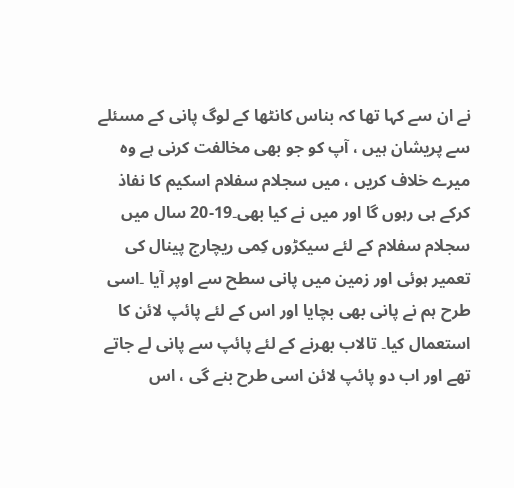نے ان سے کہا تھا کہ بناس کانٹھا کے لوگ پانی کے مسئلے سے پریشان ہیں ، آپ کو جو بھی مخالفت کرنی ہے وہ میرے خلاف کریں ، میں سجلام سفلام اسکیم کا نفاذ کرکے ہی رہوں گا اور میں نے کیا بھی۔19-20 سال میں سجلام سفلام کے لئے سیکڑوں کِمی ریچارج پینال کی تعمیر ہوئی اور زمین میں پانی سطح سے اوپر آیا ۔اسی طرح ہم نے پانی بھی بچایا اور اس کے لئے پائپ لائن کا استعمال کیا۔ تالاب بھرنے کے لئے پائپ سے پانی لے جاتے تھے اور اب دو پائپ لائن اسی طرح بنے گی ، اس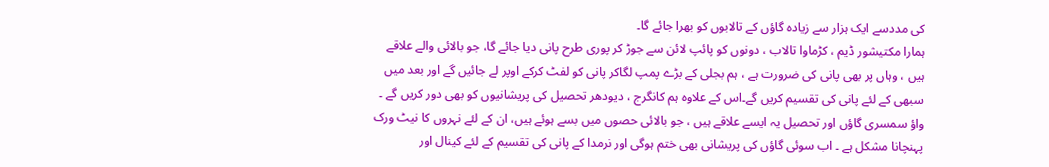کی مددسے ایک ہزار سے زیادہ گاؤں کے تالابوں کو بھرا جائے گا۔
ہمارا مکتیشور ڈیم ، کڑماوا تالاب ، دونوں کو پائپ لائن سے جوڑ کر پوری طرح پانی دیا جائے گا، جو بالائی والے علاقے ہیں ، وہاں پر بھی پانی کی ضرورت ہے ، ہم بجلی کے بڑے پمپ لگاکر پانی کو لفٹ کرکے اوپر لے جائیں گے اور بعد میں سبھی کے لئے پانی کی تقسیم کریں گے۔اس کے علاوہ ہم کانگرج ، دیودھر تحصیل کی پریشانیوں کو بھی دور کریں گے ۔ واؤ سمسری گاؤں اور تحصیل یہ ایسے علاقے ہیں ، جو بالائی حصوں میں بسے ہوئے ہیں، ان کے لئے نہروں کا نیٹ ورک پہنچانا مشکل ہے ۔ اب سوئی گاؤں کی پریشانی بھی ختم ہوگی اور نرمدا کے پانی کی تقسیم کے لئے کینال اور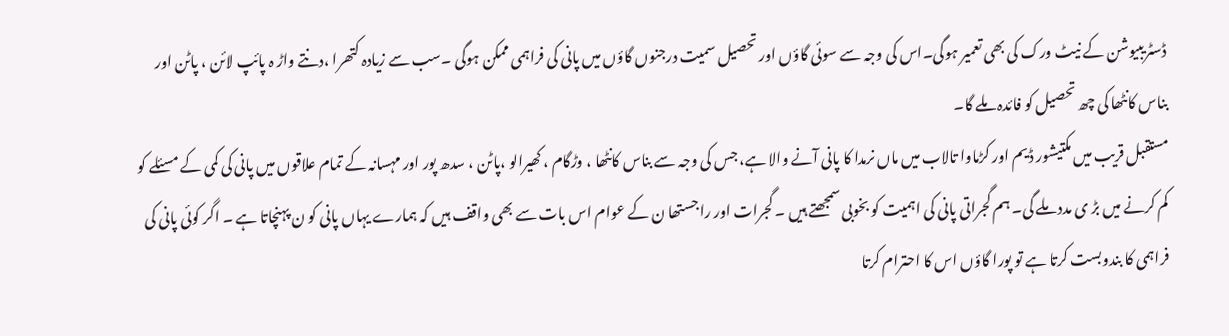ڈسٹریبیوشن کے نیٹ ورک کی بھی تعمیر ہوگی۔اس کی وجہ سے سوئی گاؤں اور تحصیل سمیت درجنوں گاؤں میں پانی کی فراہمی ممکن ہوگی ۔سب سے زیادہ کتھرا ،دنتے واڑ ہ پائپ لائن ، پاٹن اور بناس کانٹھا کی چھ تحصیل کو فائدہ ملے گا۔
مستقبل قریب میں مکتیشور ڈیم اور کڑماوا تالاب میں ماں نرمدا کا پانی آنے والا ہے، جس کی وجہ سے بناس کانٹھا ، وڑگام ، کھیرالو ،پاٹن ، سدھ پور اور مہسانہ کے تمام علاقوں میں پانی کی کمی کے مسئلے کو کم کرنے میں بڑ ی مدد ملے گی۔ ہم گجراتی پانی کی اہمیت کو بخوبی سمجھتے ہیں ۔ گجرات اور راجستھا ن کے عوام اس بات سے بھی واقف ہیں کہ ہمارے یہاں پانی کو ن پہنچاتا ہے ۔ اگر کوئی پانی کی فراہمی کا بندوبست کرتا ہے تو پورا گاؤں اس کا احترام کرتا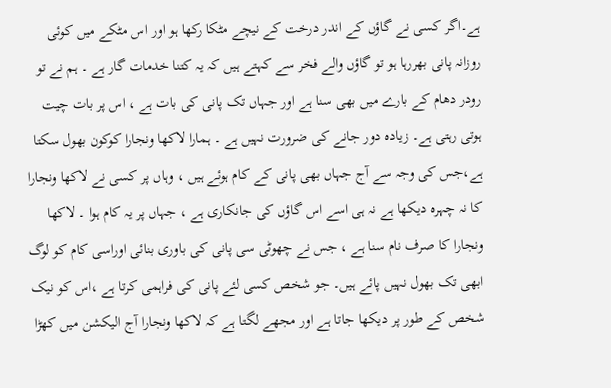ہے۔اگر کسی نے گاؤں کے اندر درخت کے نیچے مٹکا رکھا ہو اور اس مٹکے میں کوئی روزانہ پانی بھررہا ہو تو گاؤں والے فخر سے کہتے ہیں کہ یہ کتنا خدمات گار ہے ۔ ہم نے تو رودر دھام کے بارے میں بھی سنا ہے اور جہاں تک پانی کی بات ہے ، اس پر بات چیت ہوتی رہتی ہے۔ زیادہ دور جانے کی ضرورت نہیں ہے ۔ ہمارا لاکھا ونجارا کوکون بھول سکتا ہے،جس کی وجہ سے آج جہاں بھی پانی کے کام ہوئے ہیں ، وہاں پر کسی نے لاکھا ونجارا کا نہ چہرہ دیکھا ہے نہ ہی اسے اس گاؤں کی جانکاری ہے ، جہاں پر یہ کام ہوا ۔ لاکھا ونجارا کا صرف نام سنا ہے ، جس نے چھوٹی سی پانی کی باوری بنائی اوراسی کام کو لوگ ابھی تک بھول نہیں پائے ہیں۔ جو شخص کسی لئے پانی کی فراہمی کرتا ہے ،اس کو نیک شخص کے طور پر دیکھا جاتا ہے اور مجھے لگتا ہے کہ لاکھا ونجارا آج الیکشن میں کھڑا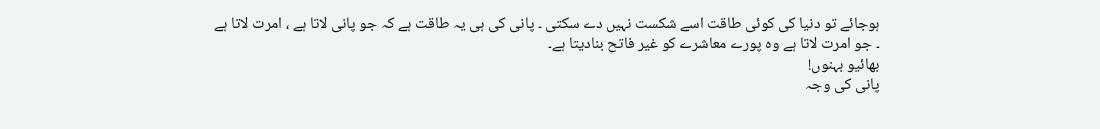ہوجائے تو دنیا کی کوئی طاقت اسے شکست نہیں دے سکتی ۔ پانی کی ہی یہ طاقت ہے کہ جو پانی لاتا ہے ، امرت لاتا ہے ۔ جو امرت لاتا ہے وہ پورے معاشرے کو غیر فاتح بنادیتا ہے۔
بھائیو بہنوں!
پانی کی وجہ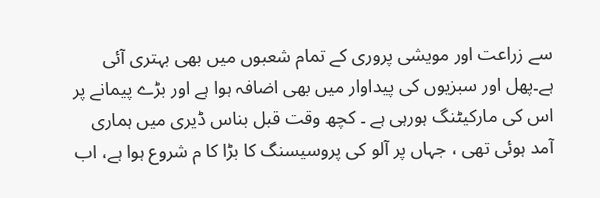سے زراعت اور مویشی پروری کے تمام شعبوں میں بھی بہتری آئی ہے۔پھل اور سبزیوں کی پیداوار میں بھی اضافہ ہوا ہے اور بڑے پیمانے پر اس کی مارکیٹنگ ہورہی ہے ۔ کچھ وقت قبل بناس ڈیری میں ہماری آمد ہوئی تھی ، جہاں پر آلو کی پروسیسنگ کا بڑا کا م شروع ہوا ہے، اب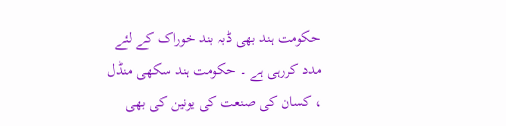حکومت ہند بھی ڈبہ بند خوراک کے لئے مدد کررہی ہے ۔ حکومت ہند سکھی منڈل ، کسان کی صنعت کی یونین کی بھی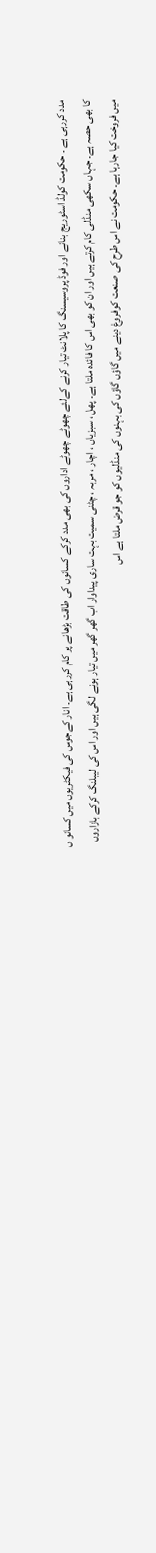مدد کررہی ہے ۔ حکومت کولڈ اسٹوریج بنانے اور فوڈ پروسیسنگ کا پلانٹ تیار کرنے کےلئے چھوٹے چھوٹے اداروں کی بھی مدد کرکے کسانوں کی طاقت بڑھانے پر کام کررہی ہے۔ انار کےجوس کی فیکٹریوں میں کسانو ں کا بھی حصہ ہے۔ جہاں سکھی منڈلی کام کرتے ہیں اور ان کو بھی اس کا فائدہ ملتا ہے۔ پھل ، سبزیاں ، اچار ، مربہ ، چٹنی سمیت بہت ساری پیداوار اب گھر گھر میں تیار ہونے لگی ہیں اور اس کی لیبلنگ کرکے بازاروں میں فروخت کیا جارہا ہے۔ حکومت نے اس طرح کی صنعت کوفروغ دینے میں گاؤں گاؤں کی بہنوں کی منڈلیوں کو جو قرض ملتا ہے اس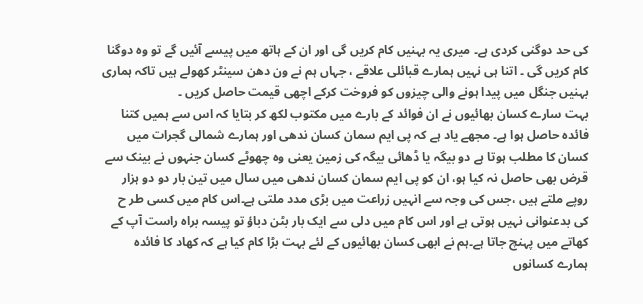کی حد دوگنی کردی ہے۔ میری یہ بہنیں کام کریں گی اور ان کے ہاتھ میں پیسے آئیں گے تو وہ دوگنا کام کریں گی ۔ اتنا ہی نہیں ہمارے قبائلی علاقے ، جہاں ہم نے ون دھن سینٹر کھولے ہیں تاکہ ہماری بہنیں جنگل میں پیدا ہونے والی چیزوں کو فروخت کرکے اچھی قیمت حاصل کریں ۔
بہت سارے کسان بھائیوں نے ان فوائد کے بارے میں مکتوب لکھ کر بتایا کہ اس سے ہمیں کتنا فائدہ حاصل ہوا ہے۔ مجھے یاد ہے کہ پی ایم سمان کسان ندھی اور ہمارے شمالی گجرات میں کسان کا مطلب ہوتا ہے دو بیگہ یا ڈھائی بیگہ کی زمین یعنی وہ چھوٹے کسان جنہوں نے بینک سے قرض بھی حاصل نہ کیا ہو، ان کو پی ایم سمان کسان ندھی میں سال میں تین بار دو دو ہزار روپے ملتے ہیں ،جس کی وجہ سے انہیں زراعت میں بڑی مدد ملتی ہے۔اس کام میں کسی طر ح کی بدعنوانی نہیں ہوتی ہے اور اس کام میں دلی سے ایک بار بٹن دباؤ تو پیسہ براہ راست آپ کے کھاتے میں پہنچ جاتا ہے۔ہم نے ابھی کسان بھائیوں کے لئے بہت بڑا کام کیا ہے کہ کھاد کا فائدہ ہمارے کسانوں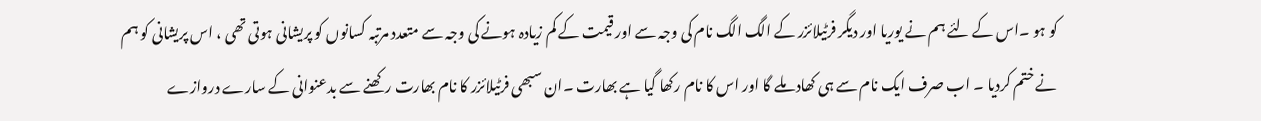کو ہو ۔اس کے لئے ہم نے یوریا اور دیگر فرٹیلائزر کے الگ الگ نام کی وجہ سے اور قیمت کے کم زیادہ ہونے کی وجہ سے متعدد مرتبہ کسانوں کو پریشانی ہوتی تھی ، اس پریشانی کو ہم نے ختم کردیا ۔ اب صرف ایک نام سے ہی کھاد ملے گا اور اس کا نام رکھا گیا ہے بھارت ۔ان سبھی فرٹیلائزر کا نام بھارت رکھنے سے بدعنوانی کے سارے دروازے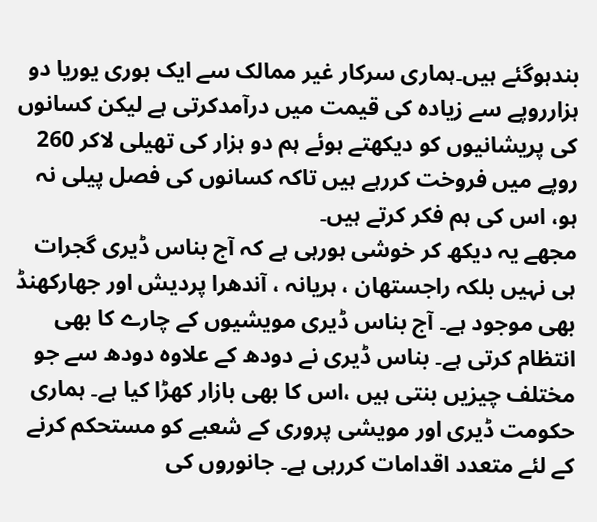بندہوگئے ہیں۔ہماری سرکار غیر ممالک سے ایک بوری یوریا دو ہزارروپے سے زیادہ کی قیمت میں درآمدکرتی ہے لیکن کسانوں کی پریشانیوں کو دیکھتے ہوئے ہم دو ہزار کی تھیلی لاکر 260 روپے میں فروخت کررہے ہیں تاکہ کسانوں کی فصل پیلی نہ ہو، اس کی ہم فکر کرتے ہیں۔
مجھے یہ دیکھ کر خوشی ہورہی ہے کہ آج بناس ڈیری گجرات ہی نہیں بلکہ راجستھان ، ہریانہ ، آندھرا پردیش اور جھارکھنڈ بھی موجود ہے۔ آج بناس ڈیری مویشیوں کے چارے کا بھی انتظام کرتی ہے۔ بناس ڈیری نے دودھ کے علاوہ دودھ سے جو مختلف چیزیں بنتی ہیں ،اس کا بھی بازار کھڑا کیا ہے۔ ہماری حکومت ڈیری اور مویشی پروری کے شعبے کو مستحکم کرنے کے لئے متعدد اقدامات کررہی ہے۔ جانوروں کی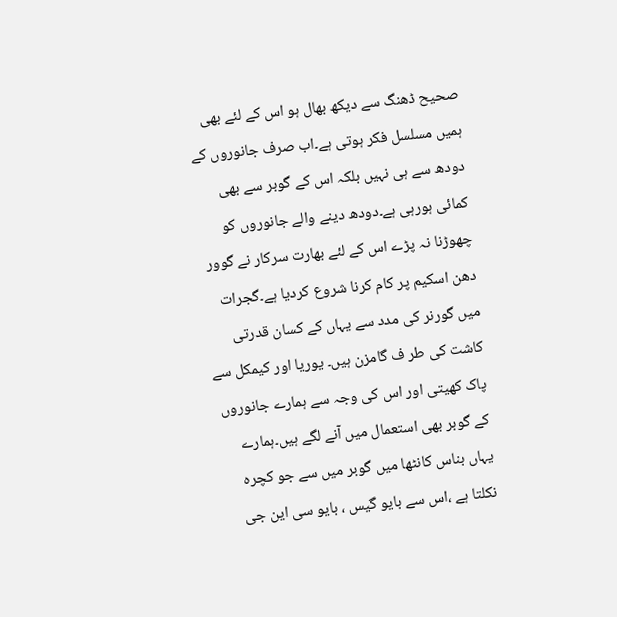صحیح ڈھنگ سے دیکھ بھال ہو اس کے لئے بھی ہمیں مسلسل فکر ہوتی ہے۔اب صرف جانوروں کے دودھ سے ہی نہیں بلکہ اس کے گوبر سے بھی کمائی ہورہی ہے۔دودھ دینے والے جانوروں کو چھوڑنا نہ پڑے اس کے لئے بھارت سرکار نے گوور دھن اسکیم پر کام کرنا شروع کردیا ہے۔گجرات میں گورنر کی مدد سے یہاں کے کسان قدرتی کاشت کی طر ف گامزن ہیں۔ یوریا اور کیمکل سے پاک کھیتی اور اس کی وجہ سے ہمارے جانوروں کے گوبر بھی استعمال میں آنے لگے ہیں۔ہمارے یہاں بناس کانٹھا میں گوبر میں سے جو کچرہ نکلتا ہے ،اس سے بایو گیس ، بایو سی این جی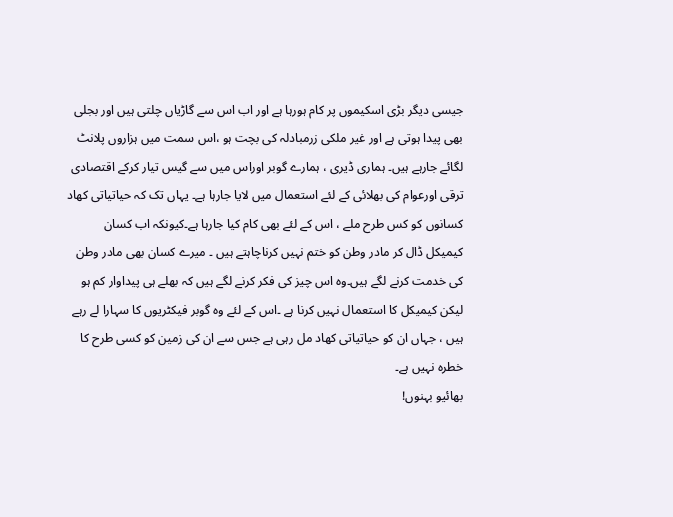جیسی دیگر بڑی اسکیموں پر کام ہورہا ہے اور اب اس سے گاڑیاں چلتی ہیں اور بجلی بھی پیدا ہوتی ہے اور غیر ملکی زرمبادلہ کی بچت ہو ،اس سمت میں ہزاروں پلانٹ لگائے جارہے ہیں۔ ہماری ڈیری ، ہمارے گوبر اوراس میں سے گیس تیار کرکے اقتصادی ترقی اورعوام کی بھلائی کے لئے استعمال میں لایا جارہا ہے۔ یہاں تک کہ حیاتیاتی کھاد کسانوں کو کس طرح ملے ، اس کے لئے بھی کام کیا جارہا ہے۔کیونکہ اب کسان کیمیکل ڈال کر مادر وطن کو ختم نہیں کرناچاہتے ہیں ۔ میرے کسان بھی مادر وطن کی خدمت کرنے لگے ہیں۔وہ اس چیز کی فکر کرنے لگے ہیں کہ بھلے ہی پیداوار کم ہو لیکن کیمیکل کا استعمال نہیں کرنا ہے ۔اس کے لئے وہ گوبر فیکٹریوں کا سہارا لے رہے ہیں ، جہاں ان کو حیاتیاتی کھاد مل رہی ہے جس سے ان کی زمین کو کسی طرح کا خطرہ نہیں ہے۔
بھائیو بہنوں!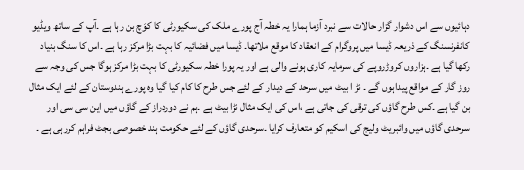دہائیوں سے اس دشوار گزار حالات سے نبرد آزما ہمارا یہ خطہ آج پورے ملک کی سکیورٹی کا کوَچ بن رہا ہے ۔آپ کے ساتھ ویڈیو کانفرنسنگ کے ذریعہ ڈیسا میں پروگرام کے انعقاد کا موقع ملاتھا۔ ڈیسا میں فضائیہ کا بہت بڑا مرکز رہا ہے ۔اس کا سنگ بنیاد رکھا گیا ہے ۔ہزاروں کروڑروپے کی سرمایہ کاری ہونے والی ہے اور یہ پورا خطہ سکیورٹی کا بہت بڑا مرکز ہوگا جس کی وجہ سے روز گار کے مواقع پیداہوں گے ۔ نڑ ا بیٹ میں سرحد کے دیدار کے لئے جس طرح کا کام کیا گیا وہ پورے ہندوستان کے لئے ایک مثال بن گیا ہے ۔کس طرح گاؤں کی ترقی کی جاتی ہے ،اس کی ایک مثال نڑا بیٹ ہے ۔ہم نے دوردراز کے گاؤں میں این سی سی اور سرحدی گاؤں میں وائبریٹ ولیج کی اسکیم کو متعارف کرایا ۔سرحدی گاؤں کے لئے حکومت ہند خصوصی بجٹ فراہم کررہی ہے ۔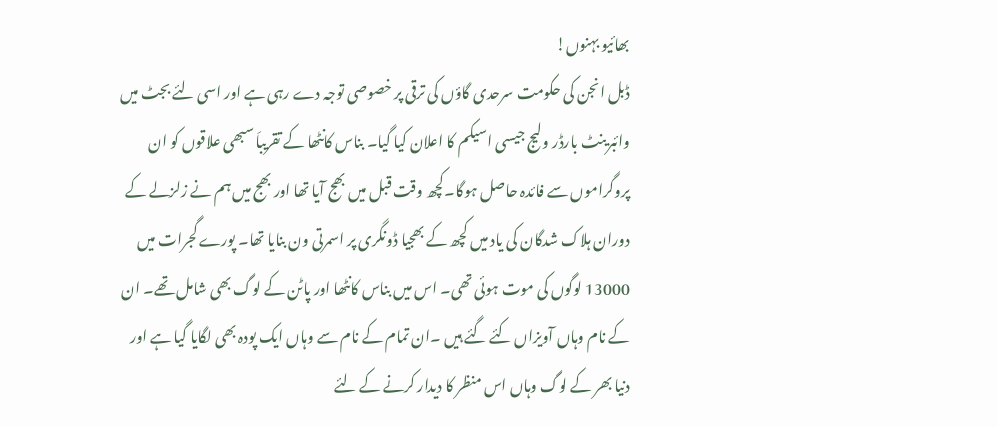بھائیو بہنوں!
ڈبل انجن کی حکومت سرحدی گاؤں کی ترقی پر خصوصی توجہ دے رہی ہے اور اسی لئے بجٹ میں وائبرینٹ بارڈر ولیج جیسی اسیکم کا اعلان کیا گیا۔ بناس کانٹھا کے تقریباَ سبھی علاقوں کو ان پروگراموں سے فائدہ حاصل ہوگا۔کچھ وقت قبل میں بھج آیا تھا اور بھج میں ہم نے زلزلے کے دوران ہلاک شدگان کی یاد میں کچھ کے بھجیا ڈونگری پر اسمرتی ون بنایا تھا۔ پورے گجرات میں 13000 لوگوں کی موت ہوئی تھی۔ اس میں بناس کانٹھا اور پاٹن کے لوگ بھی شامل تھے۔ ان کے نام وہاں آویزاں کئے گئے ہیں ۔ان تمام کے نام سے وہاں ایک پودہ بھی لگایا گیا ہے اور دنیا بھر کے لوگ وہاں اس منظر کا دیدار کرنے کے لئے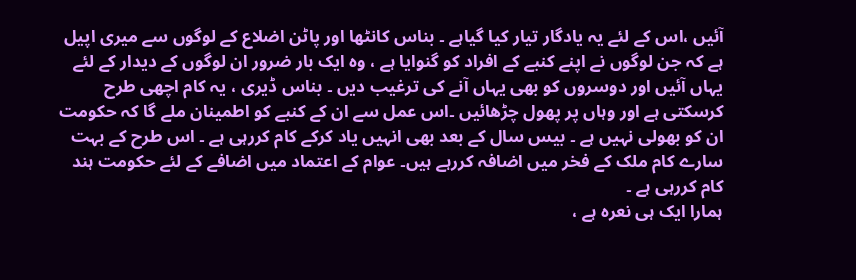آئیں ،اس کے لئے یہ یادگار تیار کیا گیاہے ۔ بناس کانٹھا اور پاٹن اضلاع کے لوگوں سے میری اپیل ہے کہ جن لوگوں نے اپنے کنبے کے افراد کو گنوایا ہے ، وہ ایک بار ضرور ان لوگوں کے دیدار کے لئے یہاں آئیں اور دوسروں کو بھی یہاں آنے کی ترغیب دیں ۔ بناس ڈیری ، یہ کام اچھی طرح کرسکتی ہے اور وہاں پر پھول چڑھائیں ۔اس عمل سے ان کے کنبے کو اطمینان ملے گا کہ حکومت ان کو بھولی نہیں ہے ۔ بیس سال کے بعد بھی انہیں یاد کرکے کام کررہی ہے ۔ اس طرح کے بہت سارے کام ملک کے فخر میں اضافہ کررہے ہیں۔ عوام کے اعتماد میں اضافے کے لئے حکومت ہند کام کررہی ہے ۔
ہمارا ایک ہی نعرہ ہے ،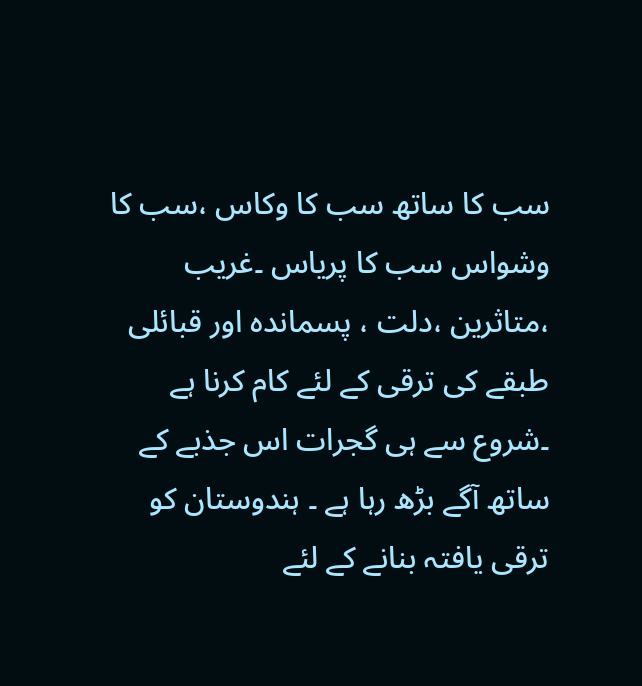سب کا ساتھ سب کا وکاس ،سب کا وشواس سب کا پریاس ۔غریب ،متاثرین ،دلت ، پسماندہ اور قبائلی طبقے کی ترقی کے لئے کام کرنا ہے ۔شروع سے ہی گجرات اس جذبے کے ساتھ آگے بڑھ رہا ہے ۔ ہندوستان کو ترقی یافتہ بنانے کے لئے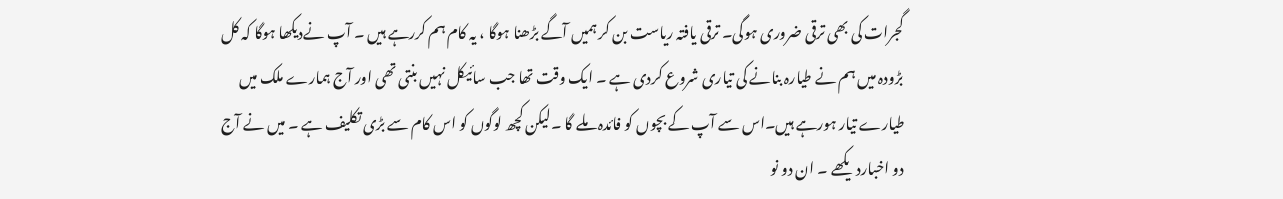گجرات کی بھی ترقی ضروری ہوگی۔ ترقی یافتہ ریاست بن کر ہمیں آگے بڑھنا ہوگا ، یہ کام ہم کررہے ہیں ۔ آپ نےدیکھا ہوگا کہ کل بڑودہ میں ہم نے طیارہ بنانے کی تیاری شروع کردی ہے ۔ ایک وقت تھا جب سائیکل نہیں بنتی تھی اور آج ہمارے ملک میں طیارے تیار ہورہے ہیں۔اس سے آپ کے بچوں کو فائدہ ملے گا ۔لیکن کچھ لوگوں کو اس کام سے بڑی تکلیف ہے ۔ میں نے آج دو اخباردیکھے ۔ ان دو نو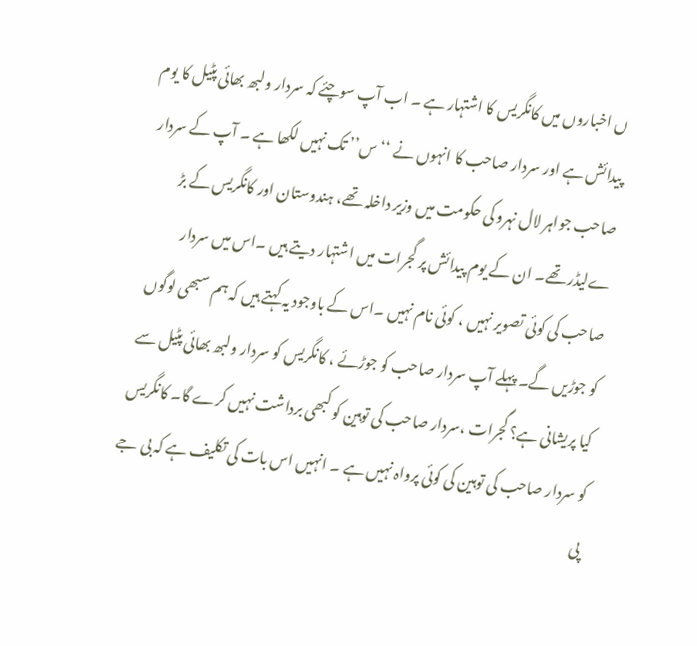ں اخباروں میں کانگریس کا اشتہار ہے ۔ اب آپ سوچئے کہ سردار ولبھ بھائی پٹیل کا یوم پیدائش ہے اور سردار صاحب کا انہوں نے ‘‘س’’ تک نہیں لکھا ہے ۔ آپ کے سردار صاحب جواہر لال نہرو کی حکومت میں وزیر داخلہ تھے، ہندوستان اور کانگریس کے بڑ ےلیڈر تھے۔ ان کے یوم پیدائش پر گجرات میں اشتہار دیتے ہیں ۔اس میں سردار صاحب کی کوئی تصویر نہیں ، کوئی نام نہیں ۔اس کے باوجود یہ کہتے ہیں کہ ہم سبھی لوگوں کو جوڑیں گے۔ پہلے آپ سردار صاحب کو جوڑئے ، کانگریس کو سردار ولبھ بھائی پٹیل سے کیا پریشانی ہے؟ گجرات ،سردار صاحب کی توہین کو کبھی برداشت نہیں کرے گا۔ کانگریس کو سردار صاحب کی توہین کی کوئی پرواہ نہیں ہے ۔ انہیں اس بات کی تکلیف ہے کہ بی جے پی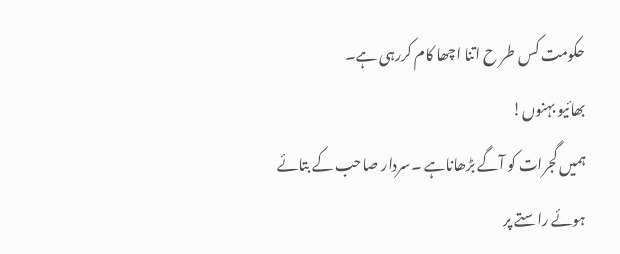حکومت کس طر ح اتنا اچھا کام کررہی ہے۔
بھائیو بہنوں!
ہمیں گجرات کو آگے بڑھاناہے ۔سردار صاحب کے بتائے ہوئے راستے پر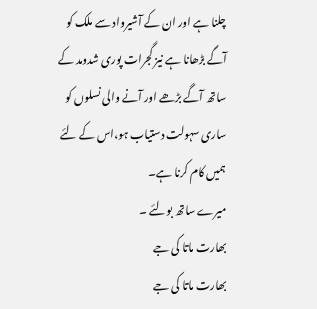چلنا ہے اور ان کے آشیرواد سے ملک کو آگے بڑھانا ہے نیز گجرات پوری شدومد کے ساتھ آگے بڑھے اور آنے والی نسلوں کو ساری سہولت دستیاب ہو،اس کے لئے ہمیں کام کرنا ہے۔
میرے ساتھ بولئے ۔
بھارت ماتا کی جے
بھارت ماتا کی جے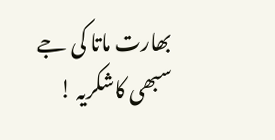بھارت ماتا کی جے
سبھی کاشکریہ !